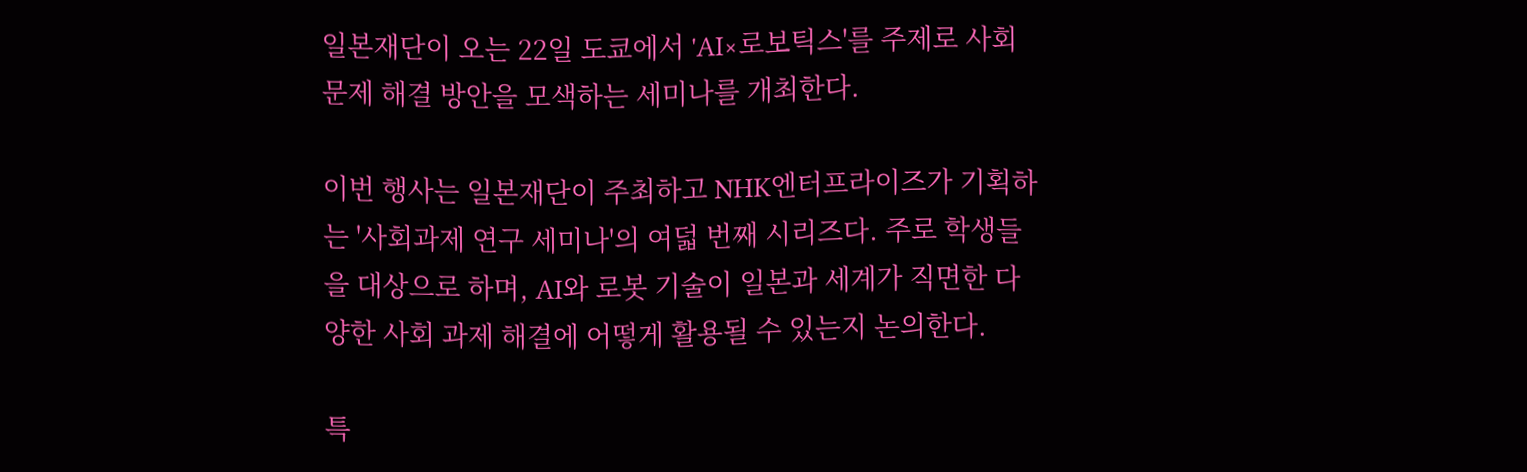일본재단이 오는 22일 도쿄에서 'AI×로보틱스'를 주제로 사회문제 해결 방안을 모색하는 세미나를 개최한다.

이번 행사는 일본재단이 주최하고 NHK엔터프라이즈가 기획하는 '사회과제 연구 세미나'의 여덟 번째 시리즈다. 주로 학생들을 대상으로 하며, AI와 로봇 기술이 일본과 세계가 직면한 다양한 사회 과제 해결에 어떻게 활용될 수 있는지 논의한다.

특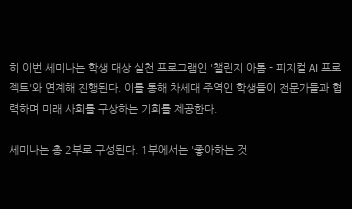히 이번 세미나는 학생 대상 실천 프로그램인 '챌린지 아톰 - 피지컬 AI 프로젝트'와 연계해 진행된다. 이를 통해 차세대 주역인 학생들이 전문가들과 협력하며 미래 사회를 구상하는 기회를 제공한다.

세미나는 총 2부로 구성된다. 1부에서는 '좋아하는 것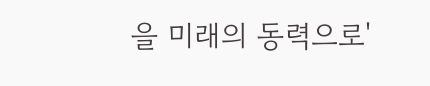을 미래의 동력으로'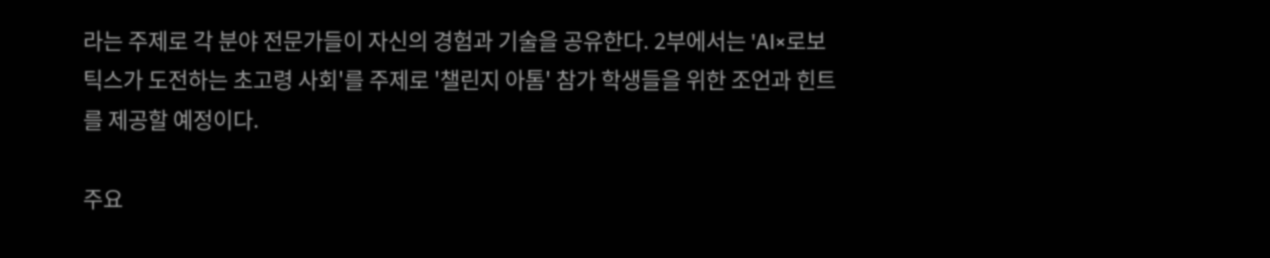라는 주제로 각 분야 전문가들이 자신의 경험과 기술을 공유한다. 2부에서는 'AI×로보틱스가 도전하는 초고령 사회'를 주제로 '챌린지 아톰' 참가 학생들을 위한 조언과 힌트를 제공할 예정이다.

주요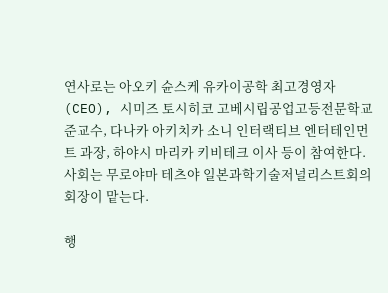연사로는 아오키 슌스케 유카이공학 최고경영자(CEO), 시미즈 토시히코 고베시립공업고등전문학교 준교수, 다나카 아키치카 소니 인터랙티브 엔터테인먼트 과장, 하야시 마리카 키비테크 이사 등이 참여한다. 사회는 무로야마 테츠야 일본과학기술저널리스트회의 회장이 맡는다.

행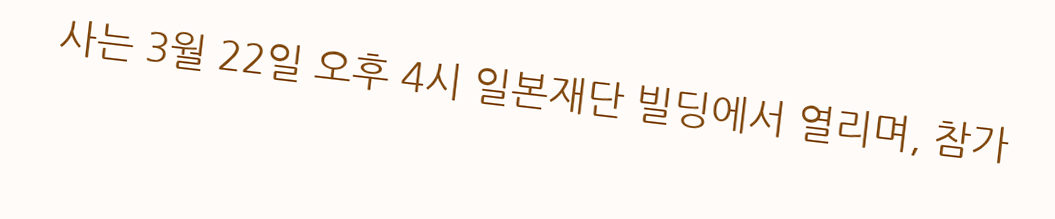사는 3월 22일 오후 4시 일본재단 빌딩에서 열리며, 참가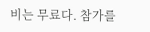비는 무료다. 참가를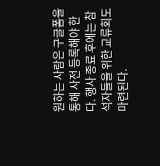원하는 사람은 구글폼을 통해 사전 등록해야 한다. 행사 종료 후에는 참석자들을 위한 교류회도 마련된다.